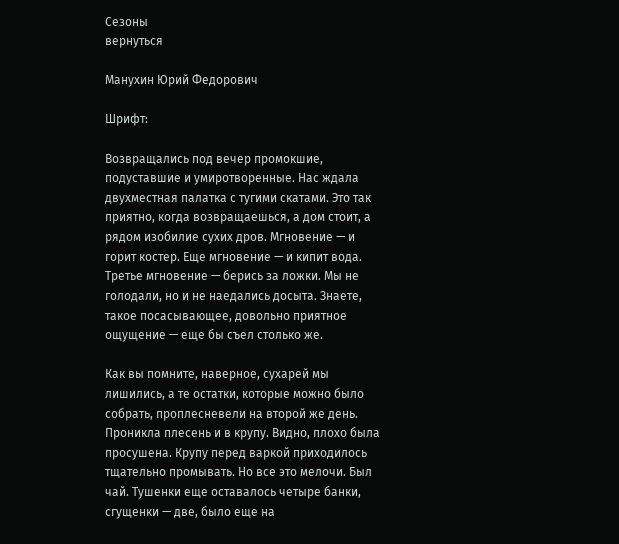Сезоны
вернуться

Манухин Юрий Федорович

Шрифт:

Возвращались под вечер промокшие, подуставшие и умиротворенные. Нас ждала двухместная палатка с тугими скатами. Это так приятно, когда возвращаешься, а дом стоит, а рядом изобилие сухих дров. Мгновение — и горит костер. Еще мгновение — и кипит вода. Третье мгновение — берись за ложки. Мы не голодали, но и не наедались досыта. Знаете, такое посасывающее, довольно приятное ощущение — еще бы съел столько же.

Как вы помните, наверное, сухарей мы лишились, а те остатки, которые можно было собрать, проплесневели на второй же день. Проникла плесень и в крупу. Видно, плохо была просушена. Крупу перед варкой приходилось тщательно промывать. Но все это мелочи. Был чай. Тушенки еще оставалось четыре банки, сгущенки — две, было еще на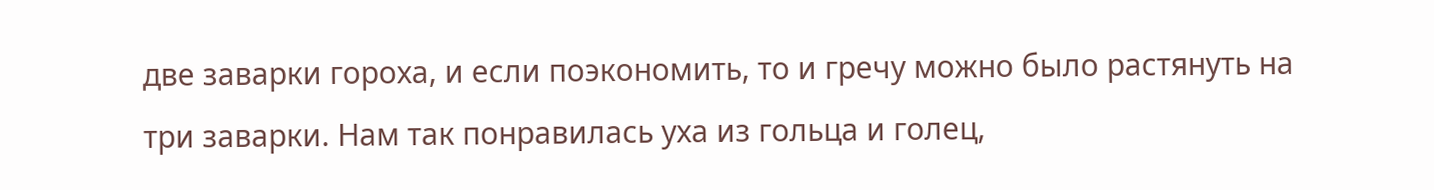две заварки гороха, и если поэкономить, то и гречу можно было растянуть на три заварки. Нам так понравилась уха из гольца и голец,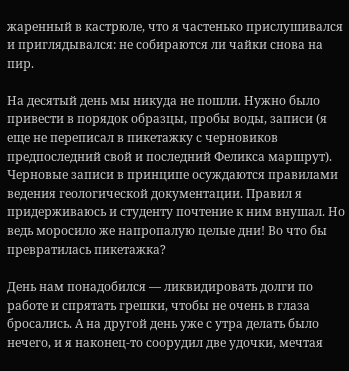жаренный в кастрюле, что я частенько прислушивался и приглядывался: не собираются ли чайки снова на пир.

На десятый день мы никуда не пошли. Нужно было привести в порядок образцы, пробы воды, записи (я еще не переписал в пикетажку с черновиков предпоследний свой и последний Феликса маршрут). Черновые записи в принципе осуждаются правилами ведения геологической документации. Правил я придерживаюсь и студенту почтение к ним внушал. Но ведь моросило же напропалую целые дни! Во что бы превратилась пикетажка?

День нам понадобился — ликвидировать долги по работе и спрятать грешки, чтобы не очень в глаза бросались. А на другой день уже с утра делать было нечего, и я наконец-то соорудил две удочки, мечтая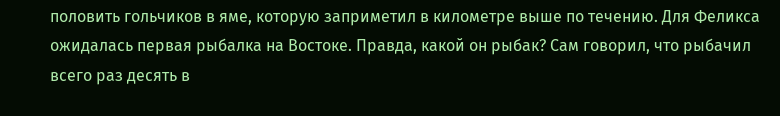половить гольчиков в яме, которую заприметил в километре выше по течению. Для Феликса ожидалась первая рыбалка на Востоке. Правда, какой он рыбак? Сам говорил, что рыбачил всего раз десять в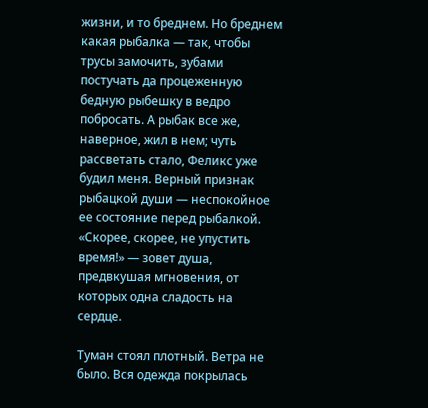жизни, и то бреднем. Но бреднем какая рыбалка — так, чтобы трусы замочить, зубами постучать да процеженную бедную рыбешку в ведро побросать. А рыбак все же, наверное, жил в нем; чуть рассветать стало, Феликс уже будил меня. Верный признак рыбацкой души — неспокойное ее состояние перед рыбалкой. «Скорее, скорее, не упустить время!» — зовет душа, предвкушая мгновения, от которых одна сладость на сердце.

Туман стоял плотный. Ветра не было. Вся одежда покрылась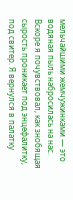мельчайшими жемчужинками — это водяная пыль набросилась на нас. Вскоре я почувствовал, как знобящая сырость проникает под энцефалитку, под свитер. Я вернулся в палатку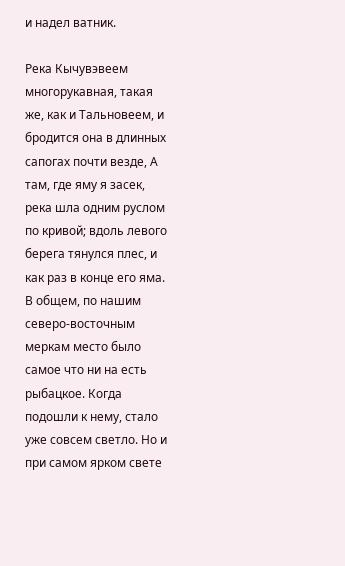и надел ватник.

Река Кычувэвеем многорукавная, такая же, как и Тальновеем, и бродится она в длинных сапогах почти везде, А там, где яму я засек, река шла одним руслом по кривой; вдоль левого берега тянулся плес, и как раз в конце его яма. В общем, по нашим северо-восточным меркам место было самое что ни на есть рыбацкое. Когда подошли к нему, стало уже совсем светло. Но и при самом ярком свете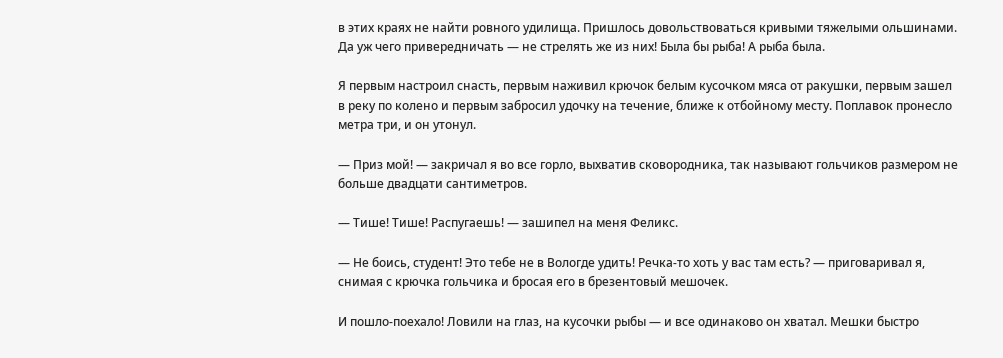в этих краях не найти ровного удилища. Пришлось довольствоваться кривыми тяжелыми ольшинами. Да уж чего привередничать — не стрелять же из них! Была бы рыба! А рыба была.

Я первым настроил снасть, первым наживил крючок белым кусочком мяса от ракушки, первым зашел в реку по колено и первым забросил удочку на течение, ближе к отбойному месту. Поплавок пронесло метра три, и он утонул.

— Приз мой! — закричал я во все горло, выхватив сковородника, так называют гольчиков размером не больше двадцати сантиметров.

— Тише! Тише! Распугаешь! — зашипел на меня Феликс.

— Не боись, студент! Это тебе не в Вологде удить! Речка-то хоть у вас там есть? — приговаривал я, снимая с крючка гольчика и бросая его в брезентовый мешочек.

И пошло-поехало! Ловили на глаз, на кусочки рыбы — и все одинаково он хватал. Мешки быстро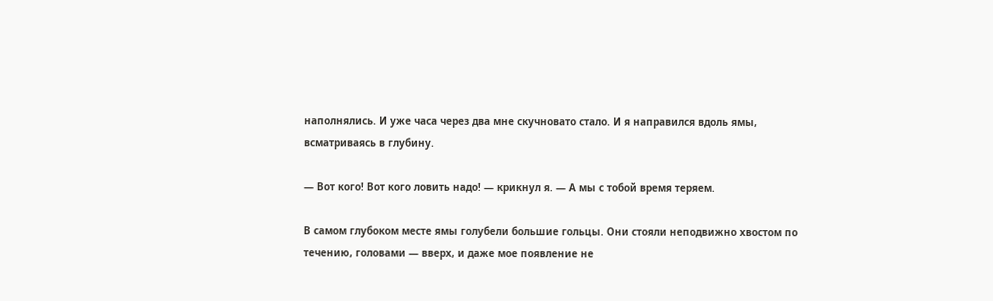наполнялись. И уже часа через два мне скучновато стало. И я направился вдоль ямы, всматриваясь в глубину.

— Вот кого! Вот кого ловить надо! — крикнул я. — А мы с тобой время теряем.

В самом глубоком месте ямы голубели большие гольцы. Они стояли неподвижно хвостом по течению, головами — вверх, и даже мое появление не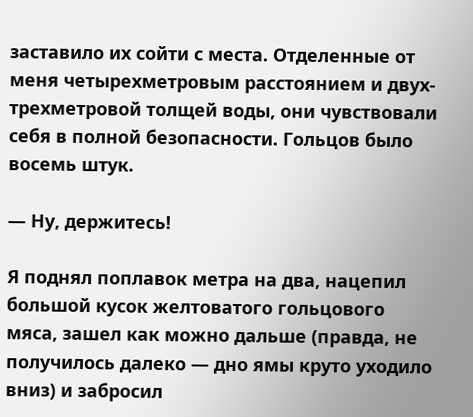заставило их сойти с места. Отделенные от меня четырехметровым расстоянием и двух-трехметровой толщей воды, они чувствовали себя в полной безопасности. Гольцов было восемь штук.

— Ну, держитесь!

Я поднял поплавок метра на два, нацепил большой кусок желтоватого гольцового мяса, зашел как можно дальше (правда, не получилось далеко — дно ямы круто уходило вниз) и забросил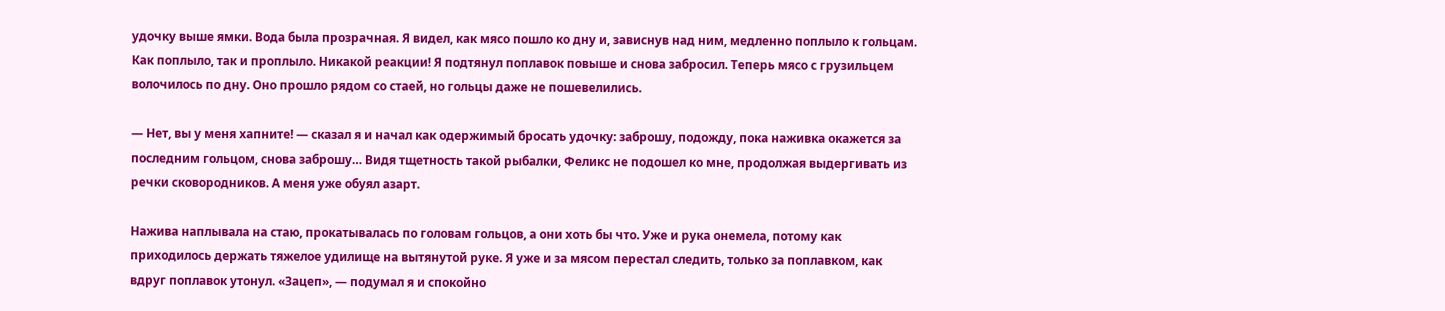удочку выше ямки. Вода была прозрачная. Я видел, как мясо пошло ко дну и, зависнув над ним, медленно поплыло к гольцам. Как поплыло, так и проплыло. Никакой реакции! Я подтянул поплавок повыше и снова забросил. Теперь мясо с грузильцем волочилось по дну. Оно прошло рядом со стаей, но гольцы даже не пошевелились.

— Нет, вы у меня хапните! — сказал я и начал как одержимый бросать удочку: заброшу, подожду, пока наживка окажется за последним гольцом, снова заброшу… Видя тщетность такой рыбалки, Феликс не подошел ко мне, продолжая выдергивать из речки сковородников. А меня уже обуял азарт.

Нажива наплывала на стаю, прокатывалась по головам гольцов, а они хоть бы что. Уже и рука онемела, потому как приходилось держать тяжелое удилище на вытянутой руке. Я уже и за мясом перестал следить, только за поплавком, как вдруг поплавок утонул. «Зацеп», — подумал я и спокойно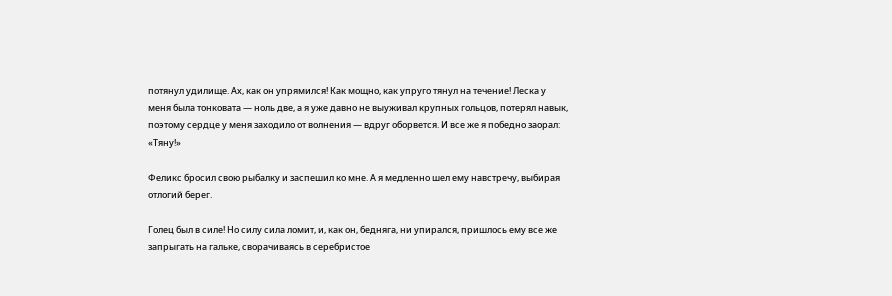потянул удилище. Ах, как он упрямился! Как мощно, как упруго тянул на течение! Леска у меня была тонковата — ноль две, а я уже давно не выуживал крупных гольцов, потерял навык, поэтому сердце у меня заходило от волнения — вдруг оборвется. И все же я победно заорал: «Тяну!»

Феликс бросил свою рыбалку и заспешил ко мне. А я медленно шел ему навстречу, выбирая отлогий берег.

Голец был в силе! Но силу сила ломит, и, как он, бедняга, ни упирался, пришлось ему все же запрыгать на гальке, сворачиваясь в серебристое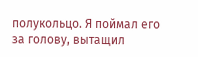полукольцо. Я поймал его за голову, вытащил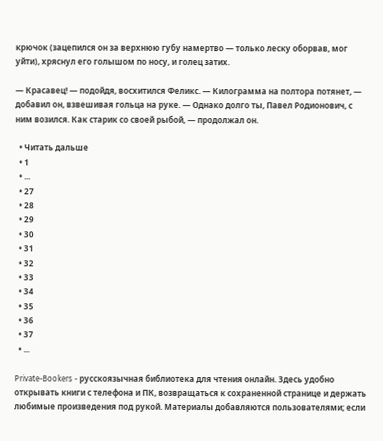крючок (зацепился он за верхнюю губу намертво — только леску оборвав, мог уйти), хряснул его голышом по носу, и голец затих.

— Красавец! — подойдя, восхитился Феликс. — Килограмма на полтора потянет, — добавил он, взвешивая гольца на руке. — Однако долго ты, Павел Родионович, с ним возился. Как старик со своей рыбой, — продолжал он.

  • Читать дальше
  • 1
  • ...
  • 27
  • 28
  • 29
  • 30
  • 31
  • 32
  • 33
  • 34
  • 35
  • 36
  • 37
  • ...

Private-Bookers - русскоязычная библиотека для чтения онлайн. Здесь удобно открывать книги с телефона и ПК, возвращаться к сохраненной странице и держать любимые произведения под рукой. Материалы добавляются пользователями; если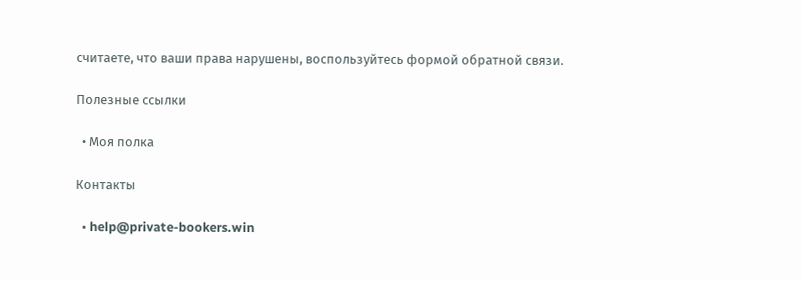считаете, что ваши права нарушены, воспользуйтесь формой обратной связи.

Полезные ссылки

  • Моя полка

Контакты

  • help@private-bookers.win